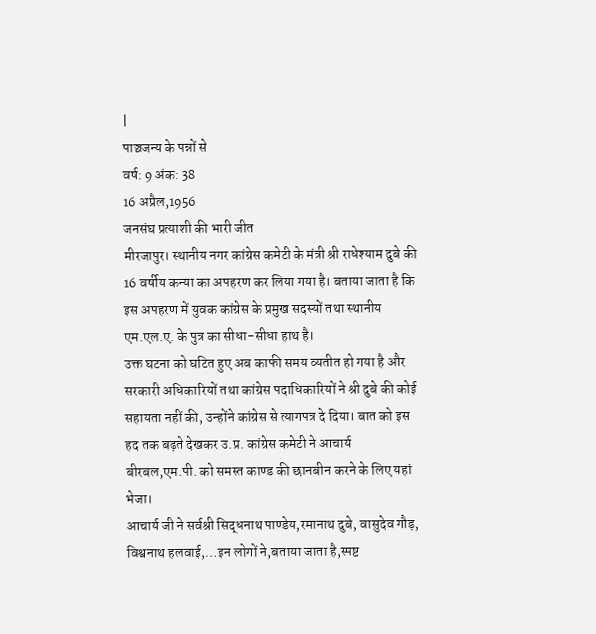|
पाञ्चजन्य के पन्नों से
वर्ष: 9 अंक: 38
16 अप्रैल,1956
जनसंघ प्रत्याशी की भारी जीत
मीरजापुर। स्थानीय नगर कांग्रेस कमेटी के मंत्री श्री राधेश्याम दुबे की 16 वर्षीय कन्या का अपहरण कर लिया गया है। बताया जाता है कि इस अपहरण में युवक कांग्रेस के प्रमुख सदस्यों तथा स्थानीय एम.एल.ए. के पुत्र का सीधा-सीधा हाथ है।
उक्त घटना को घटित हुए अब काफी समय व्यतीत हो गया है और सरकारी अधिकारियों तथा कांग्रेस पदाधिकारियों ने श्री दुबे की कोई सहायता नहीं की, उन्होंने कांग्रेस से त्यागपत्र दे दिया। बात को इस हद तक बढ़ते देखकर उ.प्र. कांग्रेस कमेटी ने आचार्य बीरबल,एम.पी. को समस्त काण्ड की छानबीन करने के लिए यहां भेजा।
आचार्य जी ने सर्वश्री सिद्धनाथ पाण्डेय,रमानाथ दुबे, वासुदेव गौड़, विश्वनाथ हलवाई,…इन लोगों ने,बताया जाता है,स्पष्ट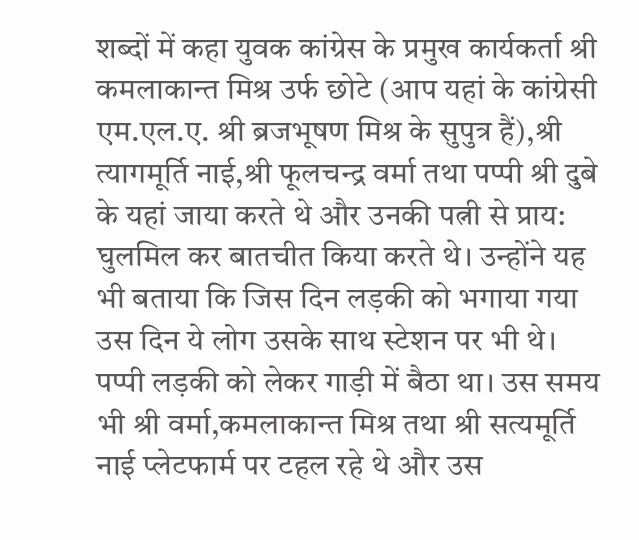शब्दों में कहा युवक कांग्रेस के प्रमुख कार्यकर्ता श्री कमलाकान्त मिश्र उर्फ छोटे (आप यहां के कांग्रेसी एम.एल.ए. श्री ब्रजभूषण मिश्र के सुपुत्र हैं),श्री त्यागमूर्ति नाई,श्री फूलचन्द्र वर्मा तथा पप्पी श्री दुबे के यहां जाया करते थे और उनकी पत्नी से प्राय: घुलमिल कर बातचीत किया करते थे। उन्होंने यह भी बताया कि जिस दिन लड़की को भगाया गया उस दिन ये लोग उसके साथ स्टेशन पर भी थे। पप्पी लड़की को लेकर गाड़ी में बैठा था। उस समय भी श्री वर्मा,कमलाकान्त मिश्र तथा श्री सत्यमूर्ति नाई प्लेटफार्म पर टहल रहे थे और उस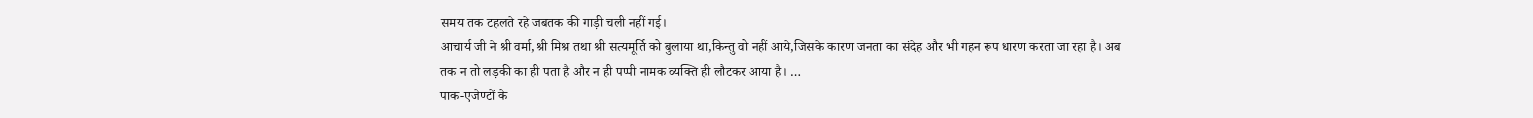समय तक टहलते रहे जबतक की गाड़ी चली नहीं गई।
आचार्य जी ने श्री वर्मा,श्री मिश्र तथा श्री सत्यमूर्ति को बुलाया था,किन्तु वो नहीं आये,जिसके कारण जनता का संदेह और भी गहन रूप धारण करता जा रहा है। अब तक न तो लड़की का ही पता है और न ही पप्पी नामक व्यक्ति ही लौटकर आया है। …
पाक-एजेण्टों के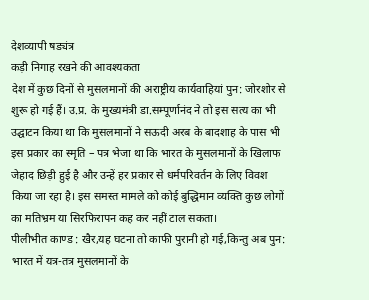देशव्यापी षड्यंत्र
कड़ी निगाह रखने की आवश्यकता
देश में कुछ दिनों से मुसलमानों की अराष्ट्रीय कार्यवाहियां पुन: जोरशोर से शुरू हो गई हैं। उ.प्र. के मुख्यमंत्री डा.सम्पूर्णानंद ने तो इस सत्य का भी उद्घाटन किया था कि मुसलमानों ने सऊदी अरब के बादशाह के पास भी इस प्रकार का स्मृति – पत्र भेजा था कि भारत के मुसलमानों के खिलाफ जेहाद छिड़ी हुई है और उन्हें हर प्रकार से धर्मपरिवर्तन के लिए विवश किया जा रहा है। इस समस्त मामले को कोई बुद्धिमान व्यक्ति कुछ लोगों का मतिभ्रम या सिरफिरापन कह कर नहीं टाल सकता।
पीलीभीत काण्ड : खैर,यह घटना तो काफी पुरानी हो गई,किन्तु अब पुन: भारत में यत्र-तत्र मुसलमानों के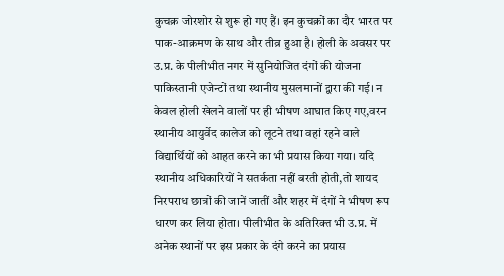कुचक्र जोरशोर से शुरू हो गए हैं। इन कुचक्रों का दौर भारत पर पाक-आक्रमण के साथ और तीव्र हुआ है। होली के अवसर पर उ.प्र. के पीलीभीत नगर में सुनियोजित दंगों की योजना पाकिस्तानी एजेन्टों तथा स्थानीय मुसलमानों द्वारा की गई। न केवल होली खेलने वालों पर ही भीषण आघात किए गए,वरन स्थानीय आयुर्वेद कालेज को लूटने तथा वहां रहने वाले विद्यार्थियों को आहत करने का भी प्रयास किया गया। यदि स्थानीय अधिकारियों ने सतर्कता नहीं बरती होती,तो शायद निरपराध छात्रों की जानें जातीं और शहर में दंगों ने भीषण रूप धारण कर लिया होता। पीलीभीत के अतिरिक्त भी उ.प्र. में अनेक स्थानों पर इस प्रकार के दंगे करने का प्रयास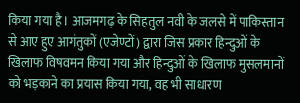किया गया है। आजमगढ़ के सिहतुल नवी के जलसे में पाकिस्तान से आए हुए आगंतुकों (एजेण्टों) द्वारा जिस प्रकार हिन्दुओं के खिलाफ विषवमन किया गया और हिन्दुओं के खिलाफ मुसलमानों को भड़काने का प्रयास किया गया, वह भी साधारण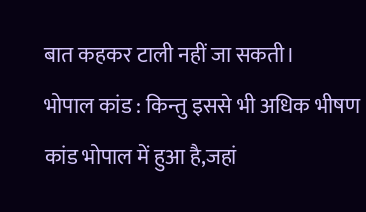बात कहकर टाली नहीं जा सकती।
भोपाल कांड : किन्तु इससे भी अधिक भीषण कांड भोपाल में हुआ है,जहां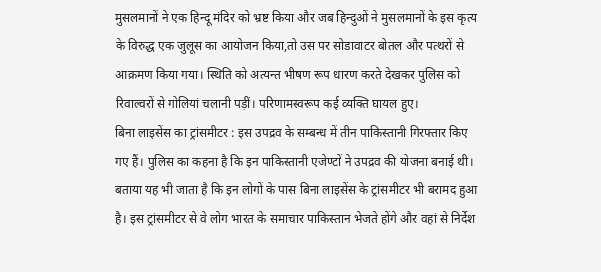मुसलमानों ने एक हिन्दू मंदिर को भ्रष्ट किया और जब हिन्दुओं ने मुसलमानों के इस कृत्य के विरुद्ध एक जुलूस का आयोजन किया,तो उस पर सोडावाटर बोतल और पत्थरों से आक्रमण किया गया। स्थिति को अत्यन्त भीषण रूप धारण करते देखकर पुलिस को रिवाल्वरों से गोलियां चलानी पड़ीं। परिणामस्वरूप कई व्यक्ति घायल हुए।
बिना लाइसेंस का ट्रांसमीटर : इस उपद्रव के सम्बन्ध में तीन पाकिस्तानी गिरफ्तार किए गए हैं। पुलिस का कहना है कि इन पाकिस्तानी एजेण्टों ने उपद्रव की योजना बनाई थी। बताया यह भी जाता है कि इन लोगों के पास बिना लाइसेंस के ट्रांसमीटर भी बरामद हुआ है। इस ट्रांसमीटर से वे लोग भारत के समाचार पाकिस्तान भेजते होंगे और वहां से निर्देश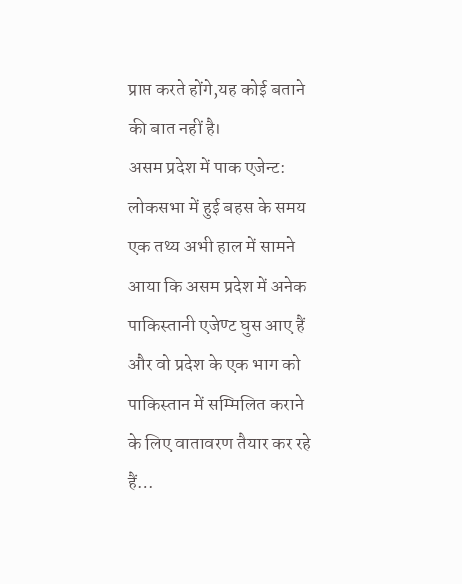प्राप्त करते होंगे,यह कोई बताने की बात नहीं है।
असम प्रदेश में पाक एजेन्ट: लोकसभा में हुई बहस के समय एक तथ्य अभी हाल में सामने आया कि असम प्रदेश में अनेक पाकिस्तानी एजेण्ट घुस आए हैं और वो प्रदेश के एक भाग को पाकिस्तान में सम्मिलित कराने के लिए वातावरण तैयार कर रहे हैं…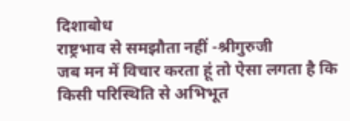दिशाबोध
राष्ट्रभाव से समझौता नहीं -श्रीगुरुजी
जब मन में विचार करता हूं तो ऐसा लगता है कि किसी परिस्थिति से अभिभूत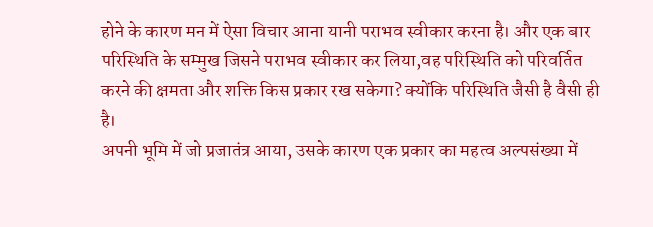होने के कारण मन में ऐसा विचार आना यानी पराभव स्वीकार करना है। और एक बार परिस्थिति के सम्मुख जिसने पराभव स्वीकार कर लिया,वह परिस्थिति को परिवर्तित करने की क्षमता और शक्ति किस प्रकार रख सकेगा? क्योंकि परिस्थिति जैसी है वैसी ही है।
अपनी भूमि में जो प्रजातंत्र आया, उसके कारण एक प्रकार का महत्व अल्पसंख्या में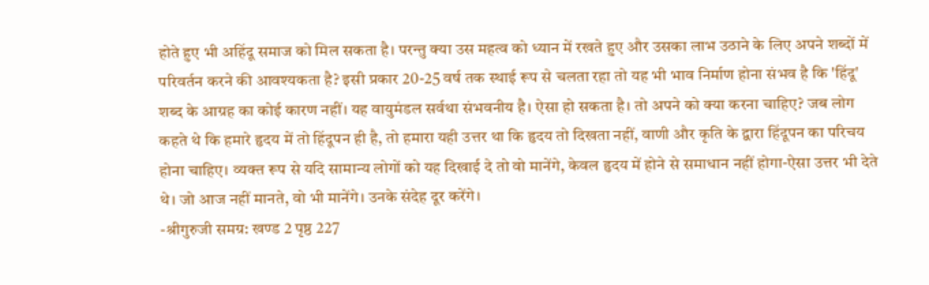होते हुए भी अहिंदू समाज को मिल सकता है। परन्तु क्या उस महत्व को ध्यान में रखते हुए और उसका लाभ उठाने के लिए अपने शब्दों में परिवर्तन करने की आवश्यकता है? इसी प्रकार 20-25 वर्ष तक स्थाई रूप से चलता रहा तो यह भी भाव निर्माण होना संभव है कि 'हिंदू' शब्द के आग्रह का कोई कारण नहीं। यह वायुमंडल सर्वथा संभवनीय है। ऐसा हो सकता है। तो अपने को क्या करना चाहिए? जब लोग कहते थे कि हमारे हृदय में तो हिंदूपन ही है, तो हमारा यही उत्तर था कि हृदय तो दिखता नहीं, वाणी और कृति के द्वारा हिंदूपन का परिचय होना चाहिए। व्यक्त रूप से यदि सामान्य लोगों को यह दिखाई दे तो वो मानेंगे, केवल हृदय में होने से समाधान नहीं होगा-ऐसा उत्तर भी देते थे। जो आज नहीं मानते, वो भी मानेंगे। उनके संदेह दूर करेंगे।
-श्रीगुरुजी समग्र: खण्ड 2 पृष्ठ 227